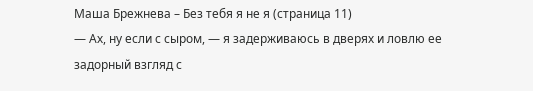Маша Брежнева – Без тебя я не я (страница 11)
— Ах, ну если с сыром, — я задерживаюсь в дверях и ловлю ее задорный взгляд с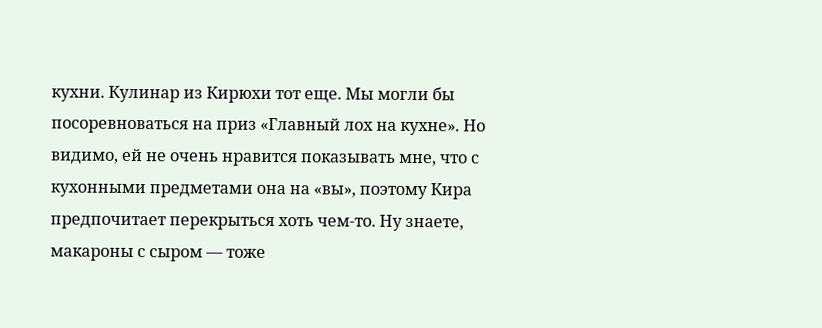кухни. Кулинар из Кирюхи тот еще. Мы могли бы посоревноваться на приз «Главный лох на кухне». Но видимо, ей не очень нравится показывать мне, что с кухонными предметами она на «вы», поэтому Кира предпочитает перекрыться хоть чем-то. Ну знаете, макароны с сыром — тоже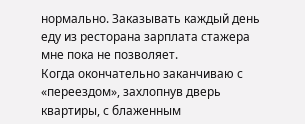нормально. Заказывать каждый день еду из ресторана зарплата стажера мне пока не позволяет.
Когда окончательно заканчиваю с «переездом», захлопнув дверь квартиры, с блаженным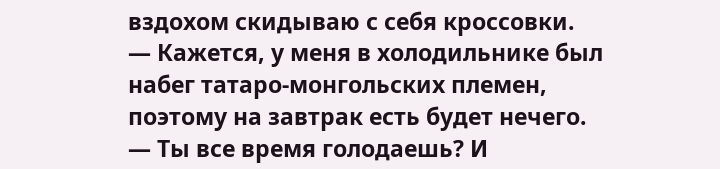вздохом скидываю с себя кроссовки.
— Кажется, у меня в холодильнике был набег татаро-монгольских племен, поэтому на завтрак есть будет нечего.
— Ты все время голодаешь? И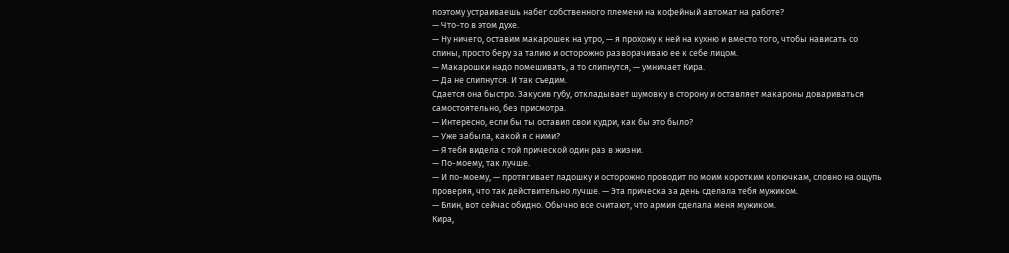поэтому устраиваешь набег собственного племени на кофейный автомат на работе?
— Что-то в этом духе.
— Ну ничего, оставим макарошек на утро, — я прохожу к ней на кухню и вместо того, чтобы нависать со спины, просто беру за талию и осторожно разворачиваю ее к себе лицом.
— Макарошки надо помешивать, а то слипнутся, — умничает Кира.
— Да не слипнутся. И так съедим.
Сдается она быстро. Закусив губу, откладывает шумовку в сторону и оставляет макароны довариваться самостоятельно, без присмотра.
— Интересно, если бы ты оставил свои кудри, как бы это было?
— Уже забыла, какой я с ними?
— Я тебя видела с той прической один раз в жизни.
— По-моему, так лучше.
— И по-моему, — протягивает ладошку и осторожно проводит по моим коротким колючкам, словно на ощупь проверяя, что так действительно лучше. — Эта прическа за день сделала тебя мужиком.
— Блин, вот сейчас обидно. Обычно все считают, что армия сделала меня мужиком.
Кира,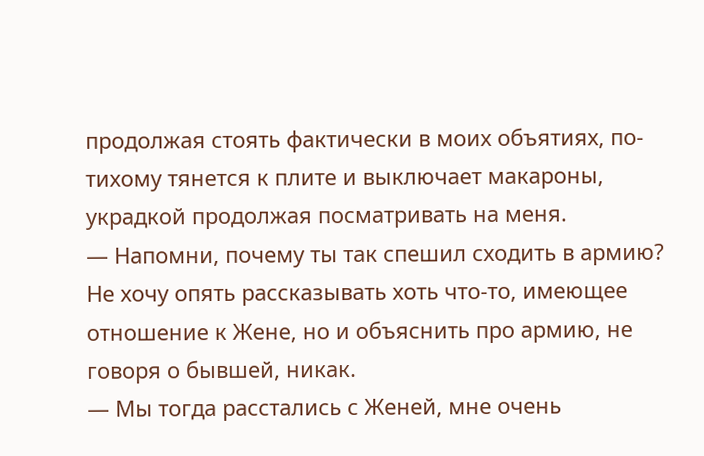продолжая стоять фактически в моих объятиях, по-тихому тянется к плите и выключает макароны, украдкой продолжая посматривать на меня.
— Напомни, почему ты так спешил сходить в армию?
Не хочу опять рассказывать хоть что-то, имеющее отношение к Жене, но и объяснить про армию, не говоря о бывшей, никак.
— Мы тогда расстались с Женей, мне очень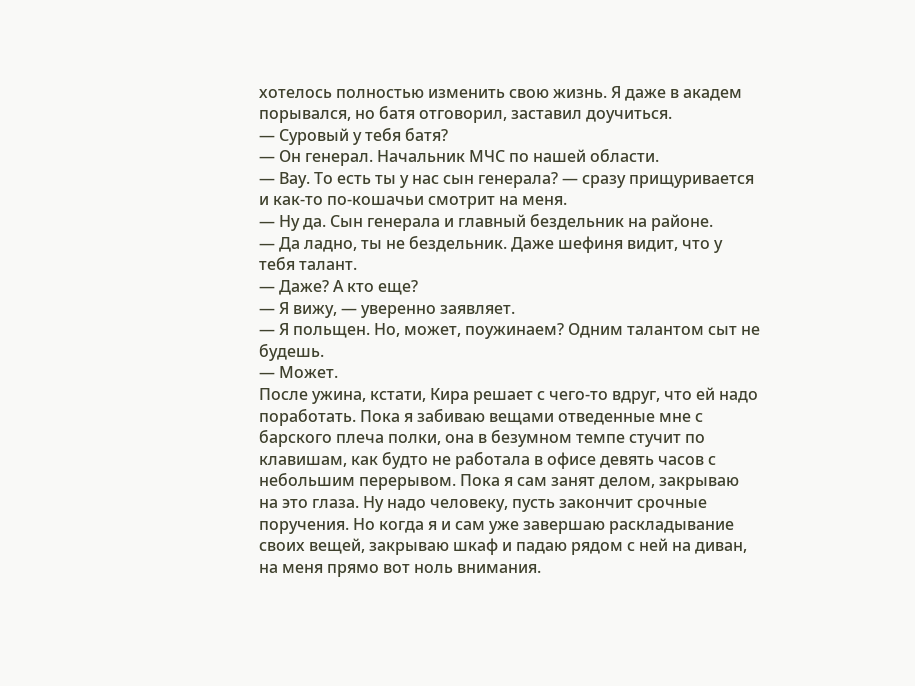хотелось полностью изменить свою жизнь. Я даже в академ порывался, но батя отговорил, заставил доучиться.
— Суровый у тебя батя?
— Он генерал. Начальник МЧС по нашей области.
— Вау. То есть ты у нас сын генерала? — сразу прищуривается и как-то по-кошачьи смотрит на меня.
— Ну да. Сын генерала и главный бездельник на районе.
— Да ладно, ты не бездельник. Даже шефиня видит, что у тебя талант.
— Даже? А кто еще?
— Я вижу, — уверенно заявляет.
— Я польщен. Но, может, поужинаем? Одним талантом сыт не будешь.
— Может.
После ужина, кстати, Кира решает с чего-то вдруг, что ей надо поработать. Пока я забиваю вещами отведенные мне с барского плеча полки, она в безумном темпе стучит по клавишам, как будто не работала в офисе девять часов с небольшим перерывом. Пока я сам занят делом, закрываю на это глаза. Ну надо человеку, пусть закончит срочные поручения. Но когда я и сам уже завершаю раскладывание своих вещей, закрываю шкаф и падаю рядом с ней на диван, на меня прямо вот ноль внимания.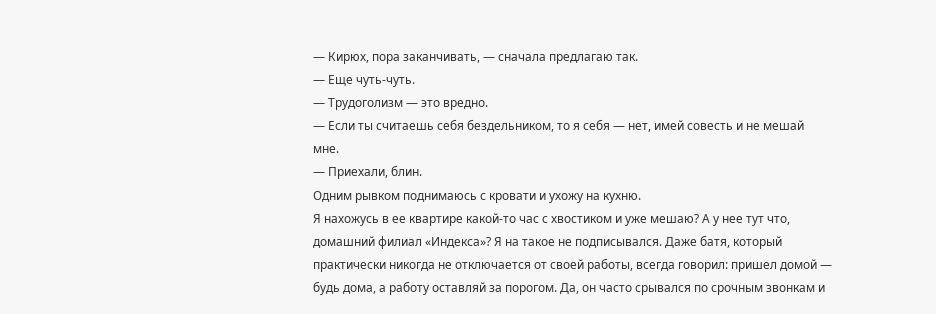— Кирюх, пора заканчивать, — сначала предлагаю так.
— Еще чуть-чуть.
— Трудоголизм — это вредно.
— Если ты считаешь себя бездельником, то я себя — нет, имей совесть и не мешай мне.
— Приехали, блин.
Одним рывком поднимаюсь с кровати и ухожу на кухню.
Я нахожусь в ее квартире какой-то час с хвостиком и уже мешаю? А у нее тут что, домашний филиал «Индекса»? Я на такое не подписывался. Даже батя, который практически никогда не отключается от своей работы, всегда говорил: пришел домой — будь дома, а работу оставляй за порогом. Да, он часто срывался по срочным звонкам и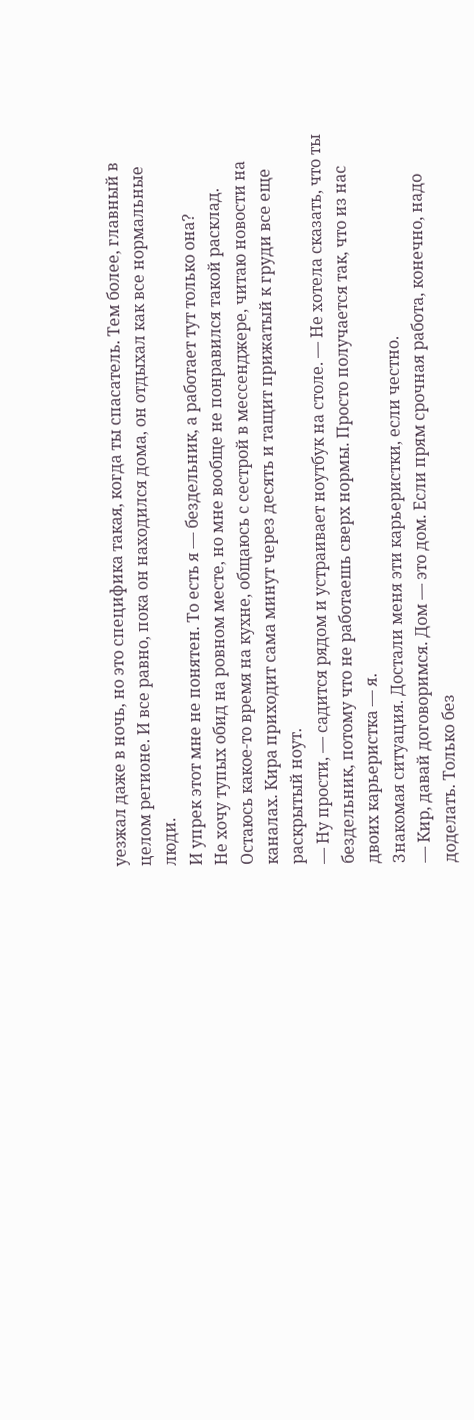уезжал даже в ночь, но это специфика такая, когда ты спасатель. Тем более, главный в целом регионе. И все равно, пока он находился дома, он отдыхал как все нормальные люди.
И упрек этот мне не понятен. То есть я — бездельник, а работает тут только она?
Не хочу тупых обид на ровном месте, но мне вообще не понравился такой расклад.
Остаюсь какое-то время на кухне, общаюсь с сестрой в мессенджере, читаю новости на каналах. Кира приходит сама минут через десять и тащит прижатый к груди все еще раскрытый ноут.
— Ну прости, — садится рядом и устраивает ноутбук на столе. — Не хотела сказать, что ты бездельник, потому что не работаешь сверх нормы. Просто получается так, что из нас двоих карьеристка — я.
Знакомая ситуация. Достали меня эти карьеристки, если честно.
— Кир, давай договоримся. Дом — это дом. Если прям срочная работа, конечно, надо доделать. Только без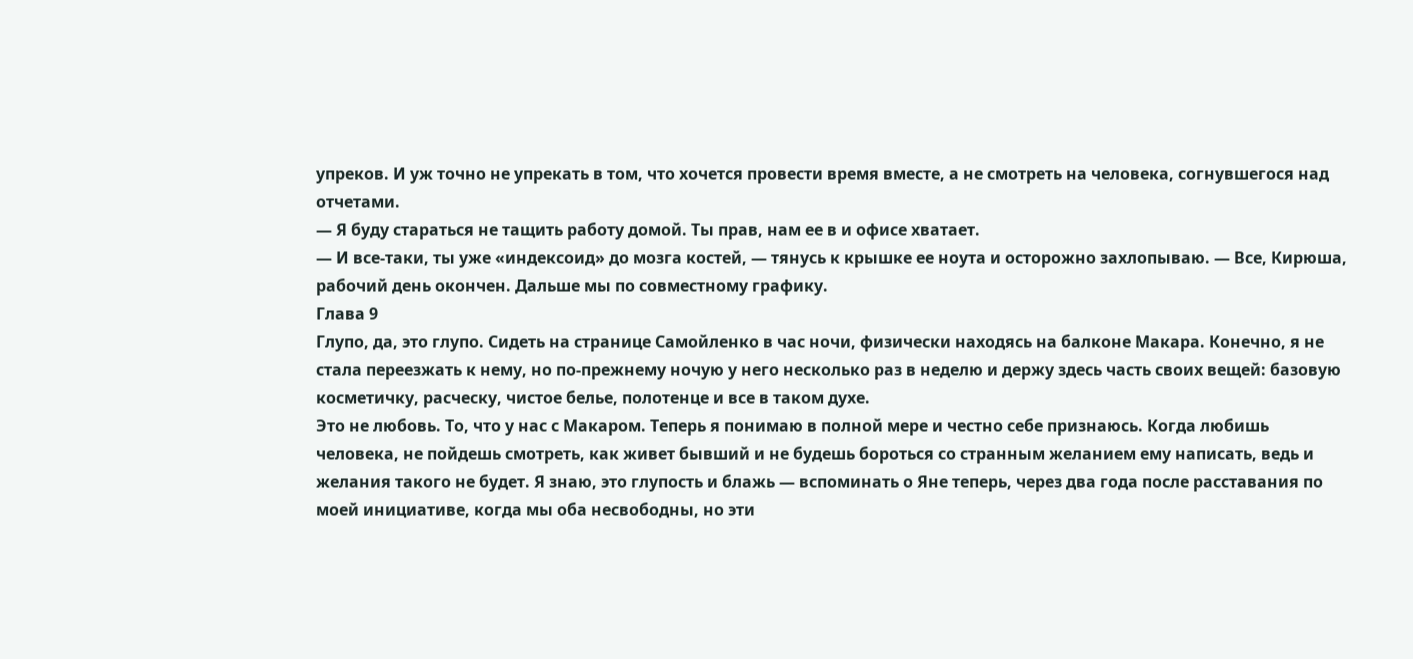упреков. И уж точно не упрекать в том, что хочется провести время вместе, а не смотреть на человека, согнувшегося над отчетами.
— Я буду стараться не тащить работу домой. Ты прав, нам ее в и офисе хватает.
— И все-таки, ты уже «индексоид» до мозга костей, — тянусь к крышке ее ноута и осторожно захлопываю. — Все, Кирюша, рабочий день окончен. Дальше мы по совместному графику.
Глава 9
Глупо, да, это глупо. Сидеть на странице Самойленко в час ночи, физически находясь на балконе Макара. Конечно, я не стала переезжать к нему, но по-прежнему ночую у него несколько раз в неделю и держу здесь часть своих вещей: базовую косметичку, расческу, чистое белье, полотенце и все в таком духе.
Это не любовь. То, что у нас с Макаром. Теперь я понимаю в полной мере и честно себе признаюсь. Когда любишь человека, не пойдешь смотреть, как живет бывший и не будешь бороться со странным желанием ему написать, ведь и желания такого не будет. Я знаю, это глупость и блажь — вспоминать о Яне теперь, через два года после расставания по моей инициативе, когда мы оба несвободны, но эти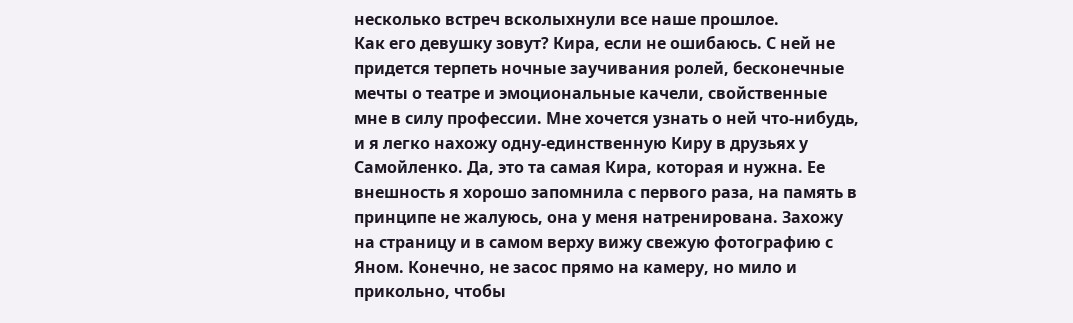несколько встреч всколыхнули все наше прошлое.
Как его девушку зовут? Кира, если не ошибаюсь. С ней не придется терпеть ночные заучивания ролей, бесконечные мечты о театре и эмоциональные качели, свойственные мне в силу профессии. Мне хочется узнать о ней что-нибудь, и я легко нахожу одну-единственную Киру в друзьях у Самойленко. Да, это та самая Кира, которая и нужна. Ее внешность я хорошо запомнила с первого раза, на память в принципе не жалуюсь, она у меня натренирована. Захожу на страницу и в самом верху вижу свежую фотографию с Яном. Конечно, не засос прямо на камеру, но мило и прикольно, чтобы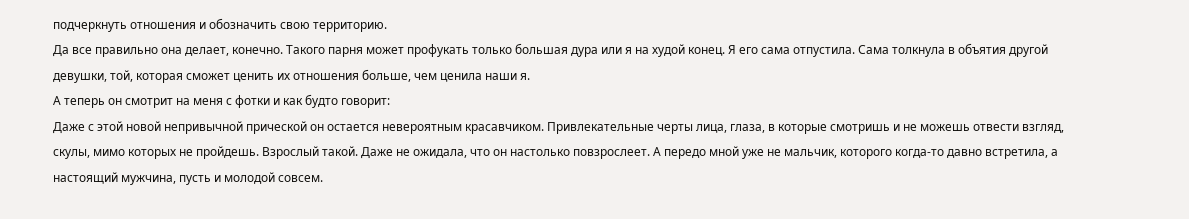подчеркнуть отношения и обозначить свою территорию.
Да все правильно она делает, конечно. Такого парня может профукать только большая дура или я на худой конец. Я его сама отпустила. Сама толкнула в объятия другой девушки, той, которая сможет ценить их отношения больше, чем ценила наши я.
А теперь он смотрит на меня с фотки и как будто говорит:
Даже с этой новой непривычной прической он остается невероятным красавчиком. Привлекательные черты лица, глаза, в которые смотришь и не можешь отвести взгляд, скулы, мимо которых не пройдешь. Взрослый такой. Даже не ожидала, что он настолько повзрослеет. А передо мной уже не мальчик, которого когда-то давно встретила, а настоящий мужчина, пусть и молодой совсем.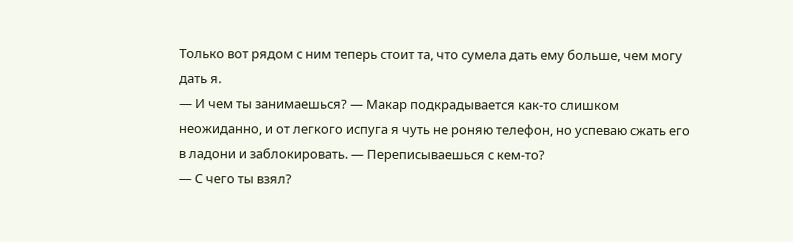Только вот рядом с ним теперь стоит та, что сумела дать ему больше, чем могу дать я.
— И чем ты занимаешься? — Макар подкрадывается как-то слишком неожиданно, и от легкого испуга я чуть не роняю телефон, но успеваю сжать его в ладони и заблокировать. — Переписываешься с кем-то?
— С чего ты взял?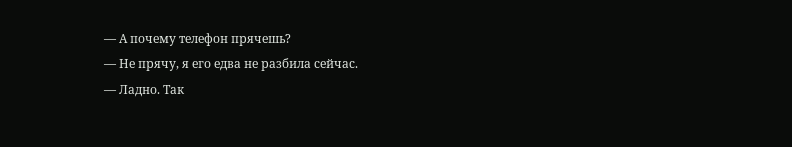— А почему телефон прячешь?
— Не прячу, я его едва не разбила сейчас.
— Ладно. Так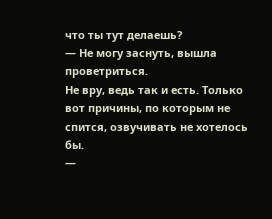что ты тут делаешь?
— Не могу заснуть, вышла проветриться.
Не вру, ведь так и есть. Только вот причины, по которым не спится, озвучивать не хотелось бы.
—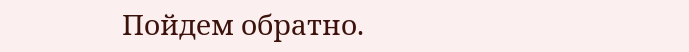Пойдем обратно.